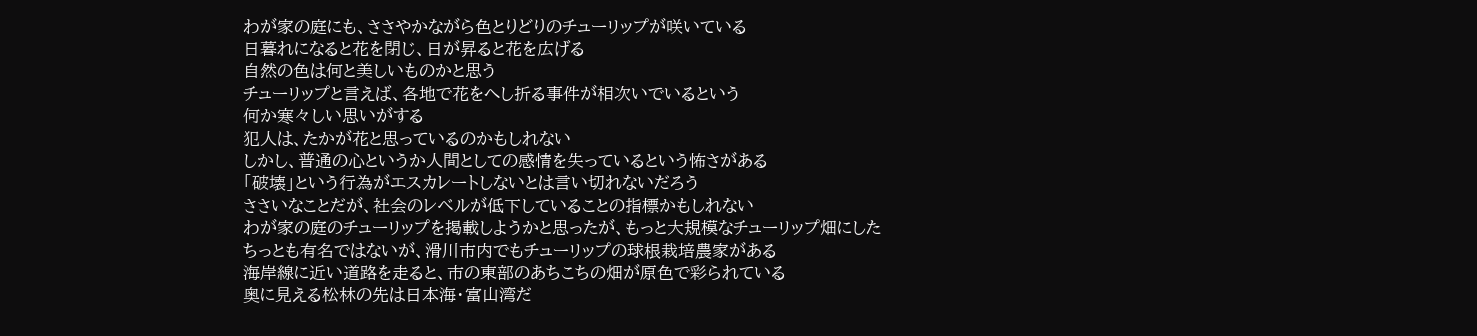わが家の庭にも、ささやかながら色とりどりのチューリップが咲いている
日暮れになると花を閉じ、日が昇ると花を広げる
自然の色は何と美しいものかと思う
チューリップと言えば、各地で花をへし折る事件が相次いでいるという
何か寒々しい思いがする
犯人は、たかが花と思っているのかもしれない
しかし、普通の心というか人間としての感情を失っているという怖さがある
「破壊」という行為がエスカレートしないとは言い切れないだろう
ささいなことだが、社会のレベルが低下していることの指標かもしれない
わが家の庭のチューリップを掲載しようかと思ったが、もっと大規模なチューリップ畑にした
ちっとも有名ではないが、滑川市内でもチューリップの球根栽培農家がある
海岸線に近い道路を走ると、市の東部のあちこちの畑が原色で彩られている
奥に見える松林の先は日本海・富山湾だ